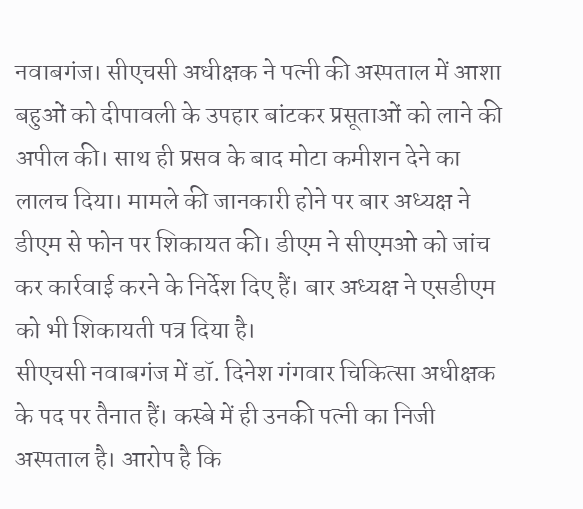नवाबगंज। सीएचसी अधीक्षक ने पत्नी की अस्पताल में आशा बहुओं को दीपावली के उपहार बांटकर प्रसूताओं को लाने की अपील की। साथ ही प्रसव के बाद मोटा कमीशन देने का लालच दिया। मामले की जानकारी होने पर बार अध्यक्ष ने डीएम से फोन पर शिकायत की। डीएम ने सीएमओ को जांच कर कार्रवाई करने के निर्देश दिए हैं। बार अध्यक्ष ने एसडीएम को भी शिकायती पत्र दिया है।
सीएचसी नवाबगंज में डॉ. दिनेश गंगवार चिकित्सा अधीक्षक के पद पर तैनात हैं। कस्बे में ही उनकी पत्नी का निजी अस्पताल है। आरोप है कि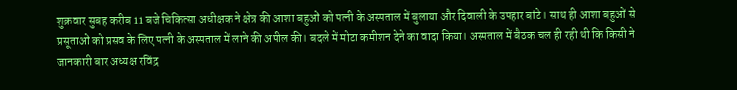शुक्रवार सुबह करीब 11 बजे चिकित्सा अधीक्षक ने क्षेत्र की आशा बहुओं को पत्नी के अस्पताल में बुलाया और दिवाली के उपहार बांटे। साथ ही आशा बहुओं से प्रसूताओं को प्रसव के लिए पत्नी के अस्पताल में लाने की अपील की। बदले में मोटा कमीशन देने का वादा किया। अस्पताल में बैठक चल ही रही थी कि किसी ने जानकारी बार अध्यक्ष रविंद्र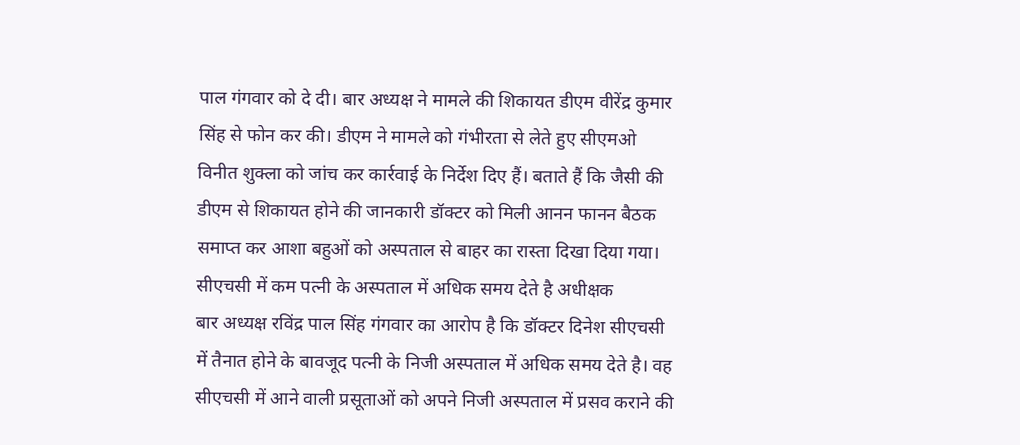पाल गंगवार को दे दी। बार अध्यक्ष ने मामले की शिकायत डीएम वीरेंद्र कुमार सिंह से फोन कर की। डीएम ने मामले को गंभीरता से लेते हुए सीएमओ विनीत शुक्ला को जांच कर कार्रवाई के निर्देश दिए हैं। बताते हैं कि जैसी की डीएम से शिकायत होने की जानकारी डॉक्टर को मिली आनन फानन बैठक समाप्त कर आशा बहुओं को अस्पताल से बाहर का रास्ता दिखा दिया गया।
सीएचसी में कम पत्नी के अस्पताल में अधिक समय देते है अधीक्षक
बार अध्यक्ष रविंद्र पाल सिंह गंगवार का आरोप है कि डॉक्टर दिनेश सीएचसी में तैनात होने के बावजूद पत्नी के निजी अस्पताल में अधिक समय देते है। वह सीएचसी में आने वाली प्रसूताओं को अपने निजी अस्पताल में प्रसव कराने की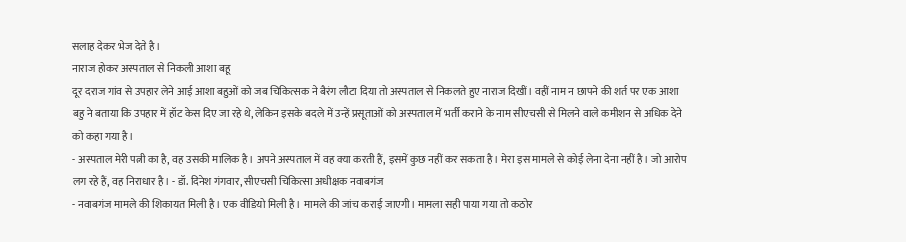सलाह देकर भेज देते है।
नाराज होकर अस्पताल से निकली आशा बहू
दूर दराज गांव से उपहार लेने आई आशा बहुओं को जब चिकित्सक ने बैरंग लौटा दिया तो अस्पताल से निकलते हुए नाराज दिखीं। वहीं नाम न छापने की शर्त पर एक आशा बहु ने बताया कि उपहार में हॉट केस दिए जा रहे थे, लेकिन इसके बदले में उन्हें प्रसूताओं को अस्पताल में भर्ती कराने के नाम सीएचसी से मिलने वाले कमीशन से अधिक देने को कहा गया है।
- अस्पताल मेरी पत्नी का है, वह उसकी मालिक है। अपने अस्पताल में वह क्या करती हैं, इसमें कुछ नहीं कर सकता है। मेरा इस मामले से कोई लेना देना नहीं है। जो आरोप लग रहे हैं, वह निराधार है। - डॉ. दिनेश गंगवार, सीएचसी चिकित्सा अधीक्षक नवाबगंज
- नवाबगंज मामले की शिकायत मिली है। एक वीडियो मिली है। मामले की जांच कराई जाएगी। मामला सही पाया गया तो कठोर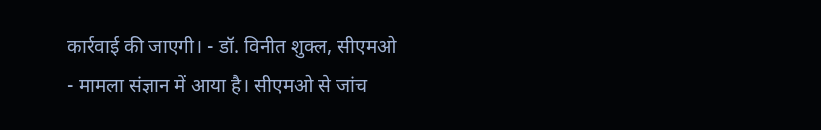कार्रवाई की जाएगी। - डॉ. विनीत शुक्ल, सीएमओ
- मामला संज्ञान में आया है। सीएमओ से जांच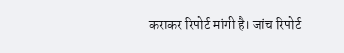कराकर रिपोर्ट मांगी है। जांच रिपोर्ट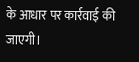के आधार पर कार्रवाई की जाएगी।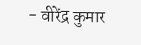- वीरेंद्र कुमार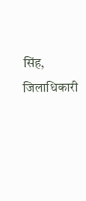सिंह, जिलाधिकारी